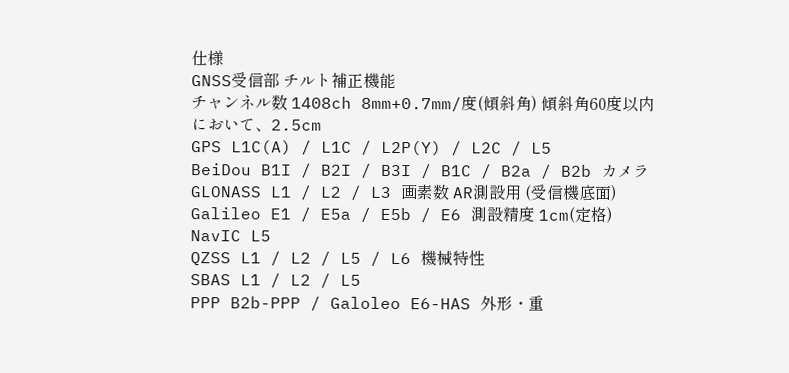仕様
GNSS受信部 チルト補正機能
チャンネル数 1408ch 8mm+0.7mm/度(傾斜角) 傾斜角60度以内において、2.5cm
GPS L1C(A) / L1C / L2P(Y) / L2C / L5
BeiDou B1I / B2I / B3I / B1C / B2a / B2b カメラ
GLONASS L1 / L2 / L3 画素数 AR測設用 (受信機底面)
Galileo E1 / E5a / E5b / E6 測設精度 1cm(定格)
NavIC L5
QZSS L1 / L2 / L5 / L6 機械特性
SBAS L1 / L2 / L5
PPP B2b-PPP / Galoleo E6-HAS 外形・重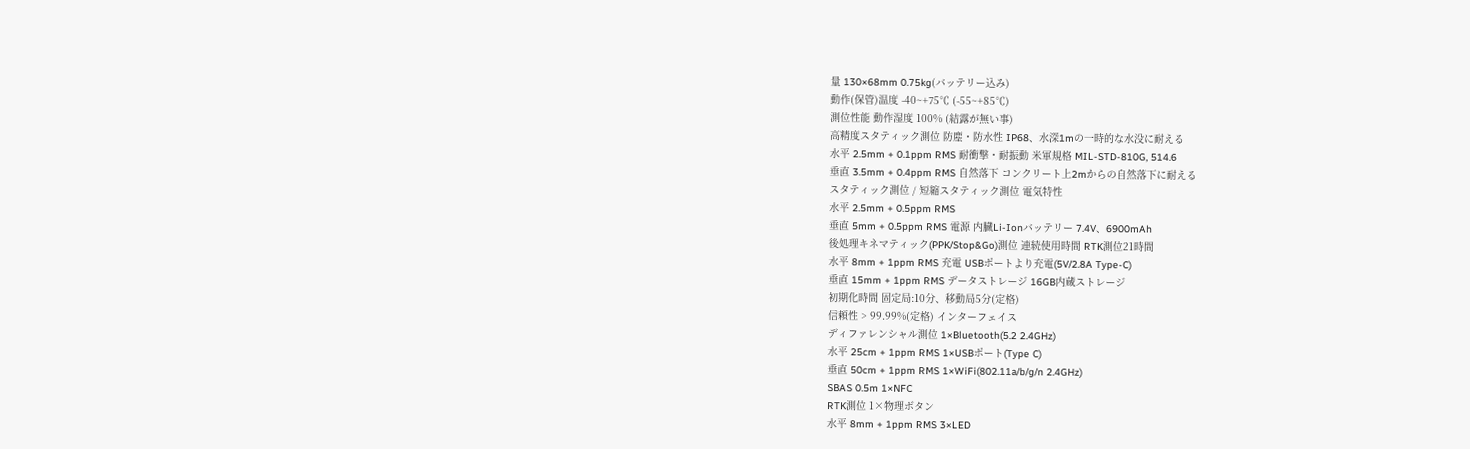量 130×68mm 0.75kg(バッテリー込み)
動作(保管)温度 -40~+75℃ (-55~+85℃)
測位性能 動作湿度 100% (結露が無い事)
高精度スタティック測位 防塵・防水性 IP68、水深1mの一時的な水没に耐える
水平 2.5mm + 0.1ppm RMS 耐衝撃・耐振動 米軍規格 MIL-STD-810G, 514.6
垂直 3.5mm + 0.4ppm RMS 自然落下 コンクリート上2mからの自然落下に耐える
スタティック測位 / 短縮スタティック測位 電気特性
水平 2.5mm + 0.5ppm RMS
垂直 5mm + 0.5ppm RMS 電源 内臓Li-Ionバッテリー 7.4V、6900mAh
後処理キネマティック(PPK/Stop&Go)測位 連続使用時間 RTK測位21時間
水平 8mm + 1ppm RMS 充電 USBポートより充電(5V/2.8A Type-C)
垂直 15mm + 1ppm RMS データストレージ 16GB内蔵ストレージ
初期化時間 固定局:10分、移動局5分(定格)
信頼性 > 99.99%(定格) インターフェイス
ディファレンシャル測位 1×Bluetooth(5.2 2.4GHz)
水平 25cm + 1ppm RMS 1×USBポート(Type C)
垂直 50cm + 1ppm RMS 1×WiFi(802.11a/b/g/n 2.4GHz)
SBAS 0.5m 1×NFC
RTK測位 1×物理ボタン
水平 8mm + 1ppm RMS 3×LED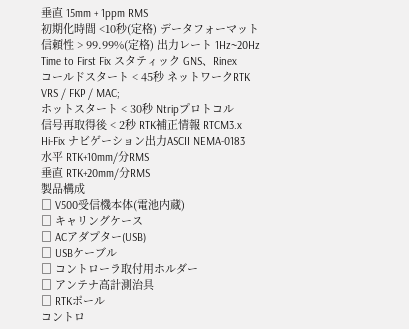垂直 15mm + 1ppm RMS
初期化時間 <10秒(定格) データフォーマット
信頼性 > 99.99%(定格) 出力レート 1Hz~20Hz
Time to First Fix スタティック GNS、Rinex
コールドスタート < 45秒 ネットワークRTK VRS / FKP / MAC;
ホットスタート < 30秒 Ntripプロトコル
信号再取得後 < 2秒 RTK補正情報 RTCM3.x
Hi-Fix ナビゲーション出力ASCII NEMA-0183
水平 RTK+10mm/分RMS
垂直 RTK+20mm/分RMS
製品構成
□ V500受信機本体(電池内蔵)
□ キャリングケース
□ ACアダプター(USB)
□ USBケーブル
□ コントローラ取付用ホルダー
□ アンテナ高計測治具
□ RTKポール
コントロ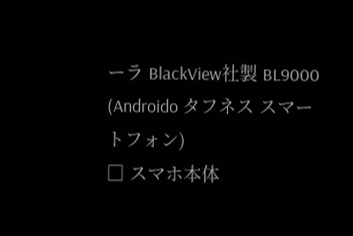ーラ BlackView社製 BL9000 (Androido タフネス スマートフォン)
□ スマホ本体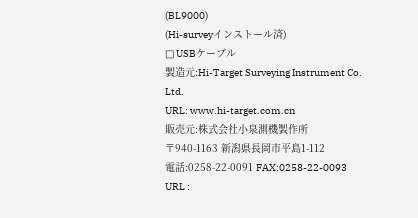(BL9000)
(Hi-surveyインストール済)
□ USBケーブル
製造元:Hi-Target Surveying Instrument Co. Ltd.
URL: www.hi-target.com.cn
販売元:株式会社小泉測機製作所
〒940-1163 新潟県長岡市平島1-112
電話:0258-22-0091 FAX:0258-22-0093
URL :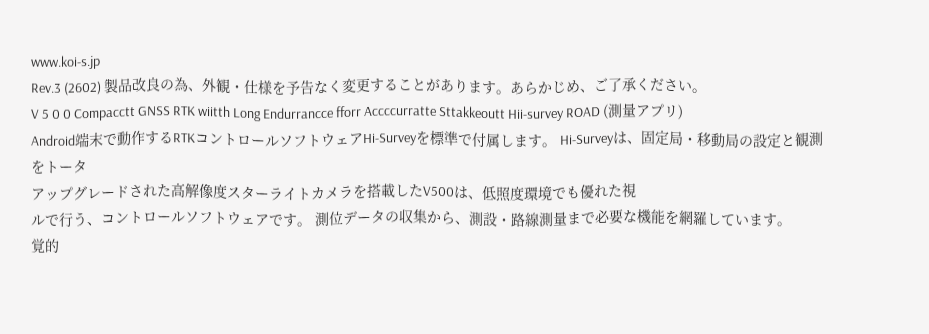www.koi-s.jp
Rev.3 (2602) 製品改良の為、外観・仕様を予告なく変更することがあります。あらかじめ、ご了承ください。
V 5 0 0 Compacctt GNSS RTK wiitth Long Endurrancce fforr Accccurratte Sttakkeoutt Hii-survey ROAD (測量アプリ)
Android端末で動作するRTKコントロールソフトウェアHi-Surveyを標準で付属します。 Hi-Surveyは、固定局・移動局の設定と観測をトータ
アップグレードされた高解像度スターライトカメラを搭載したV500は、低照度環境でも優れた視
ルで行う、コントロールソフトウェアです。 測位データの収集から、測設・路線測量まで必要な機能を網羅しています。
覚的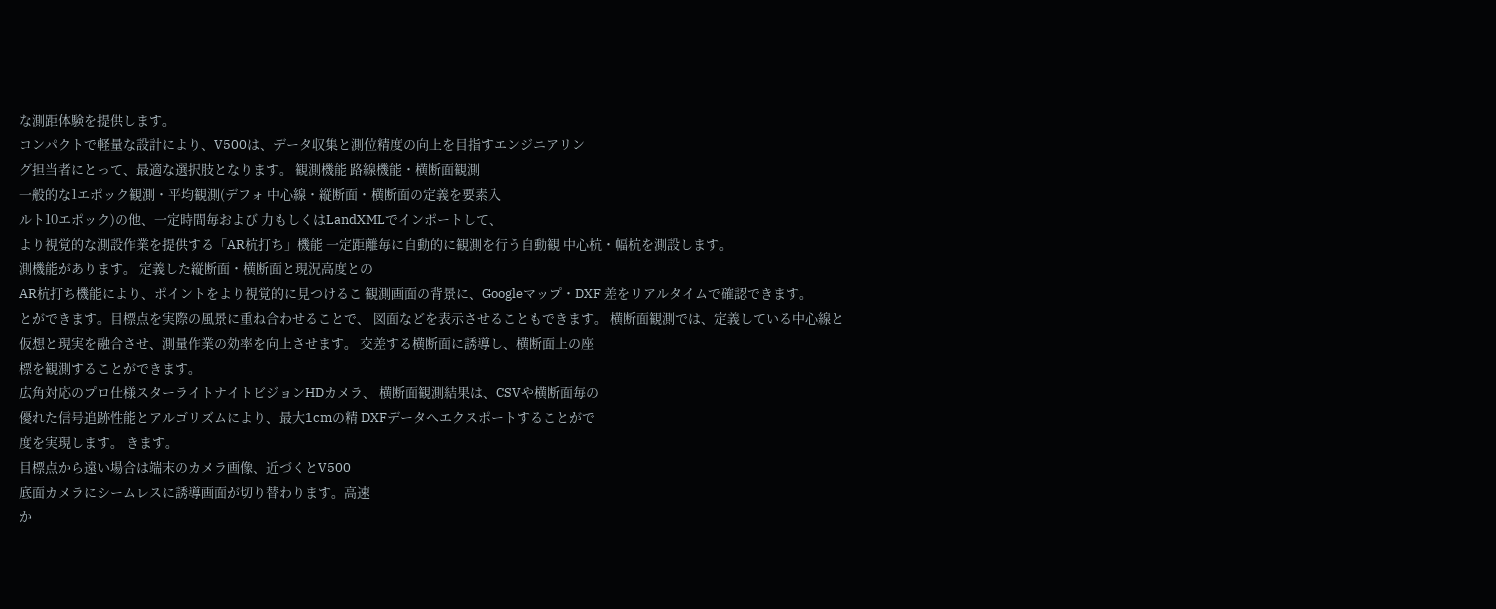な測距体験を提供します。
コンパクトで軽量な設計により、V500は、データ収集と測位精度の向上を目指すエンジニアリン
グ担当者にとって、最適な選択肢となります。 観測機能 路線機能・横断面観測
一般的な1エポック観測・平均観測(デフォ 中心線・縦断面・横断面の定義を要素入
ルト10エポック)の他、一定時間毎および 力もしくはLandXMLでインポートして、
より視覚的な測設作業を提供する「AR杭打ち」機能 一定距離毎に自動的に観測を行う自動観 中心杭・幅杭を測設します。
測機能があります。 定義した縦断面・横断面と現況高度との
AR杭打ち機能により、ポイントをより視覚的に見つけるこ 観測画面の背景に、Googleマップ・DXF 差をリアルタイムで確認できます。
とができます。目標点を実際の風景に重ね合わせることで、 図面などを表示させることもできます。 横断面観測では、定義している中心線と
仮想と現実を融合させ、測量作業の効率を向上させます。 交差する横断面に誘導し、横断面上の座
標を観測することができます。
広角対応のプロ仕様スターライトナイトビジョンHDカメラ、 横断面観測結果は、CSVや横断面毎の
優れた信号追跡性能とアルゴリズムにより、最大1cmの精 DXFデータへエクスポートすることがで
度を実現します。 きます。
目標点から遠い場合は端末のカメラ画像、近づくとV500
底面カメラにシームレスに誘導画面が切り替わります。高速
か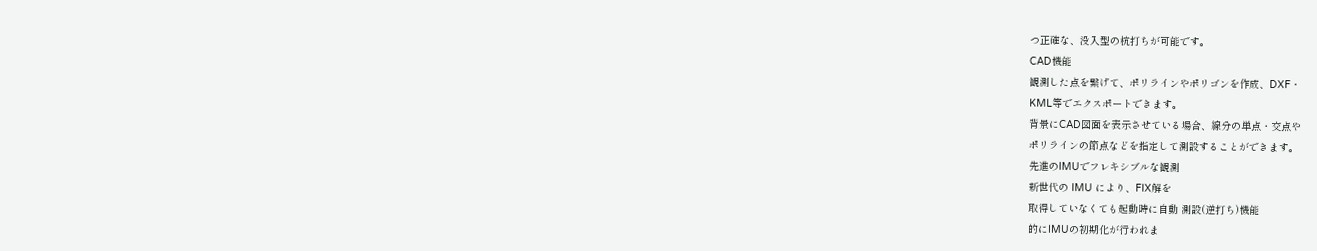つ正確な、没入型の杭打ちが可能です。
CAD機能
観測した点を繋げて、ポリラインやポリゴンを作成、DXF・
KML等でエクスポートできます。
背景にCAD図面を表示させている場合、線分の単点・交点や
ポリラインの節点などを指定して測設することができます。
先進のIMUでフレキシブルな観測
新世代の IMU により、FIX解を
取得していなくても起動時に自動 測設(逆打ち)機能
的にIMUの初期化が行われま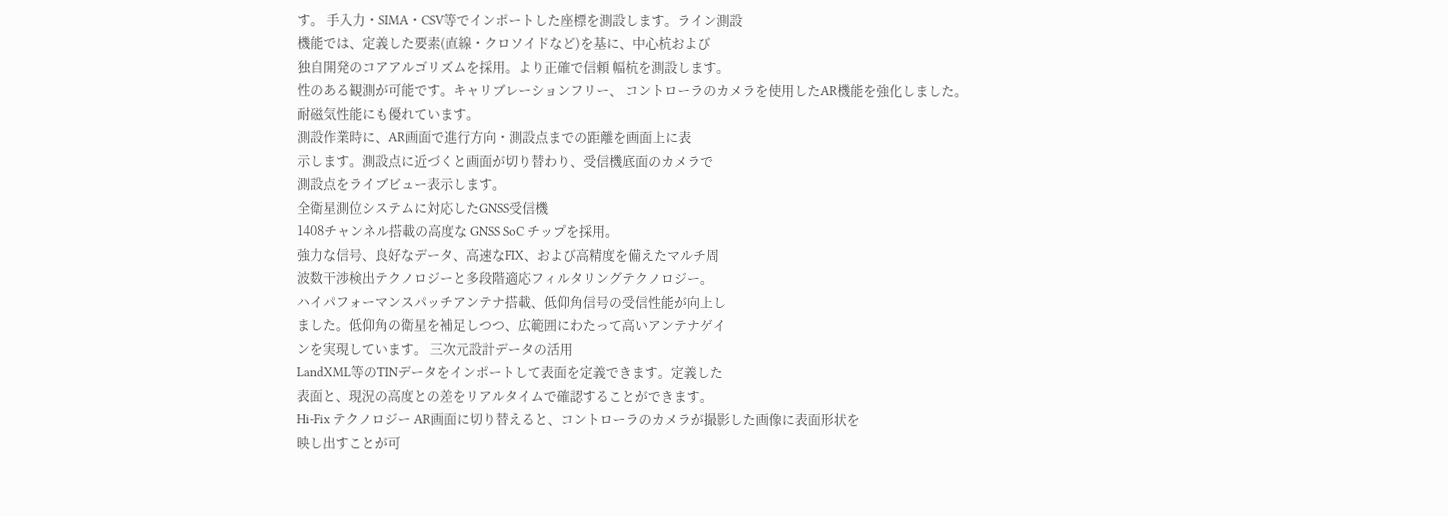す。 手入力・SIMA・CSV等でインポートした座標を測設します。ライン測設
機能では、定義した要素(直線・クロソイドなど)を基に、中心杭および
独自開発のコアアルゴリズムを採用。より正確で信頼 幅杭を測設します。
性のある観測が可能です。キャリブレーションフリー、 コントローラのカメラを使用したAR機能を強化しました。
耐磁気性能にも優れています。
測設作業時に、AR画面で進行方向・測設点までの距離を画面上に表
示します。測設点に近づくと画面が切り替わり、受信機底面のカメラで
測設点をライブビュー表示します。
全衛星測位システムに対応したGNSS受信機
1408チャンネル搭載の高度な GNSS SoC チップを採用。
強力な信号、良好なデータ、高速なFIX、および高精度を備えたマルチ周
波数干渉検出テクノロジーと多段階適応フィルタリングテクノロジー。
ハイパフォーマンスパッチアンテナ搭載、低仰角信号の受信性能が向上し
ました。低仰角の衛星を補足しつつ、広範囲にわたって高いアンテナゲイ
ンを実現しています。 三次元設計データの活用
LandXML等のTINデータをインポートして表面を定義できます。定義した
表面と、現況の高度との差をリアルタイムで確認することができます。
Hi-Fix テクノロジー AR画面に切り替えると、コントローラのカメラが撮影した画像に表面形状を
映し出すことが可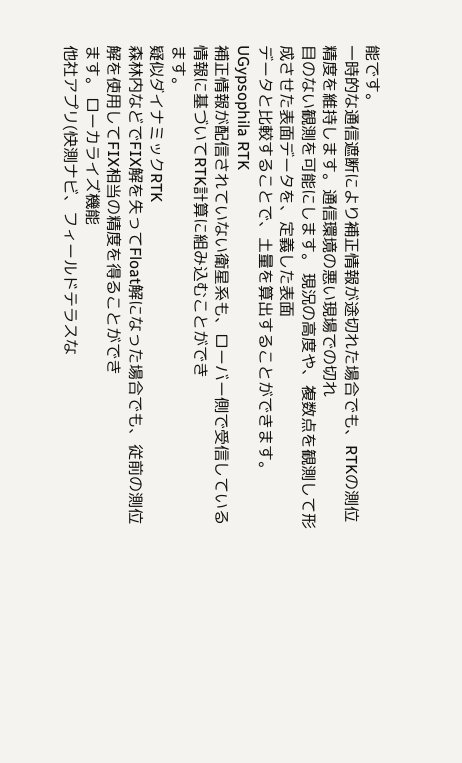能です。
一時的な通信遮断により補正情報が途切れた場合でも、RTKの測位精度を維持します。通信環境の悪い現場での切れ
目のない観測を可能にします。 現況の高度や、複数点を観測して形成させた表面データを、定義した表面
データと比較することで、土量を算出することができます。
UGypsophila RTK
補正情報が配信されていない衛星系も、ローバー側で受信している情報に基づいてRTK計算に組み込むことができ
ます。
疑似ダイナミックRTK
森林内などでFIX解を失ってFloat解になった場合でも、従前の測位解を使用してFIX相当の精度を得ることができ
ます。 ローカライズ機能
他社アプリ(快測ナビ、フィールドテラスな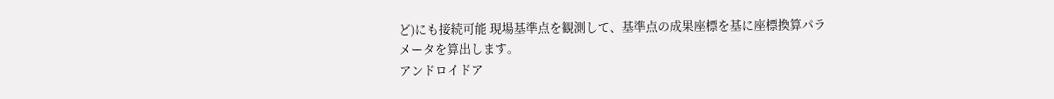ど)にも接続可能 現場基準点を観測して、基準点の成果座標を基に座標換算パラ
メータを算出します。
アンドロイドア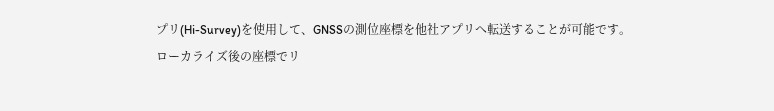プリ(Hi-Survey)を使用して、GNSSの測位座標を他社アプリへ転送することが可能です。
ローカライズ後の座標でリ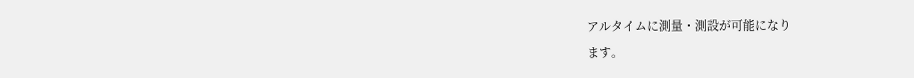アルタイムに測量・測設が可能になり
ます。